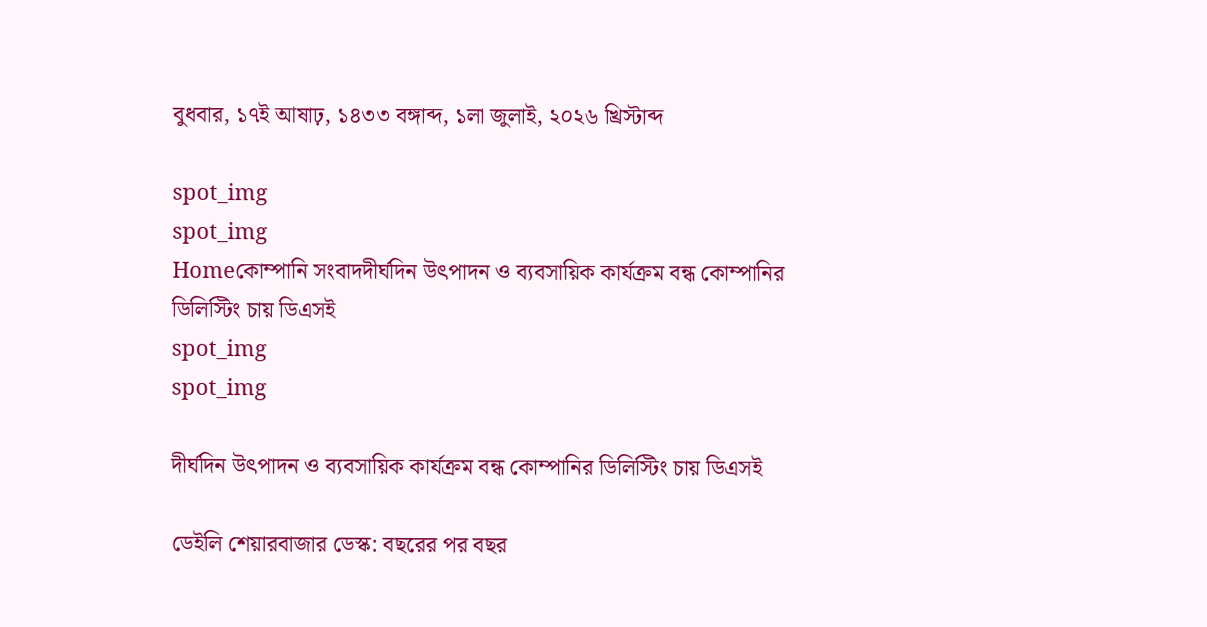বুধবার, ১৭ই আষাঢ়, ১৪৩৩ বঙ্গাব্দ, ১লা জুলাই, ২০২৬ খ্রিস্টাব্দ

spot_img
spot_img
Homeকোম্পানি সংবাদদীর্ঘদিন উৎপাদন ও ব্যবসায়িক কার্যক্রম বন্ধ কোম্পানির ডিলিস্টিং চায় ডিএসই
spot_img
spot_img

দীর্ঘদিন উৎপাদন ও ব্যবসায়িক কার্যক্রম বন্ধ কোম্পানির ডিলিস্টিং চায় ডিএসই

ডেইলি শেয়ারবাজার ডেস্ক: বছরের পর বছর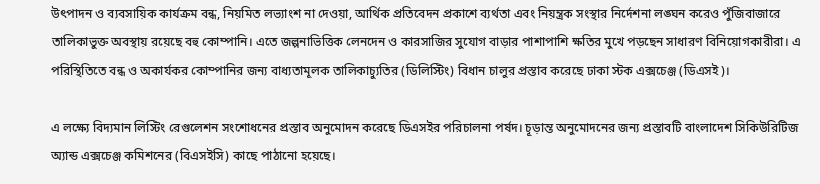উৎপাদন ও ব্যবসায়িক কার্যক্রম বন্ধ, নিয়মিত লভ্যাংশ না দেওয়া, আর্থিক প্রতিবেদন প্রকাশে ব্যর্থতা এবং নিয়ন্ত্রক সংস্থার নির্দেশনা লঙ্ঘন করেও পুঁজিবাজারে তালিকাভুক্ত অবস্থায় রয়েছে বহু কোম্পানি। এতে জল্পনাভিত্তিক লেনদেন ও কারসাজির সুযোগ বাড়ার পাশাপাশি ক্ষতির মুখে পড়ছেন সাধারণ বিনিয়োগকারীরা। এ পরিস্থিতিতে বন্ধ ও অকার্যকর কোম্পানির জন্য বাধ্যতামূলক তালিকাচ্যুতির (ডিলিস্টিং) বিধান চালুর প্রস্তাব করেছে ঢাকা স্টক এক্সচেঞ্জ (ডিএসই)।

এ লক্ষ্যে বিদ্যমান লিস্টিং রেগুলেশন সংশোধনের প্রস্তাব অনুমোদন করেছে ডিএসইর পরিচালনা পর্ষদ। চূড়ান্ত অনুমোদনের জন্য প্রস্তাবটি বাংলাদেশ সিকিউরিটিজ অ্যান্ড এক্সচেঞ্জ কমিশনের (বিএসইসি) কাছে পাঠানো হয়েছে।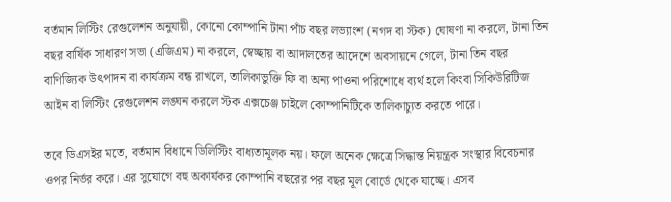বর্তমান লিস্টিং রেগুলেশন অনুযায়ী, কোনো কোম্পানি টানা পাঁচ বছর লভ্যাংশ (নগদ বা স্টক) ঘোষণা না করলে, টানা তিন বছর বার্ষিক সাধারণ সভা (এজিএম) না করলে, স্বেচ্ছায় বা আদালতের আদেশে অবসায়নে গেলে, টানা তিন বছর বাণিজ্যিক উৎপাদন বা কার্যক্রম বন্ধ রাখলে, তালিকাভুক্তি ফি বা অন্য পাওনা পরিশোধে ব্যর্থ হলে কিংবা সিকিউরিটিজ আইন বা লিস্টিং রেগুলেশন লঙ্ঘন করলে স্টক এক্সচেঞ্জ চাইলে কোম্পানিটিকে তালিকাচ্যুত করতে পারে।

তবে ডিএসইর মতে, বর্তমান বিধানে ডিলিস্টিং বাধ্যতামূলক নয়। ফলে অনেক ক্ষেত্রে সিদ্ধান্ত নিয়ন্ত্রক সংস্থার বিবেচনার ওপর নির্ভর করে। এর সুযোগে বহু অকার্যকর কোম্পানি বছরের পর বছর মূল বোর্ডে থেকে যাচ্ছে। এসব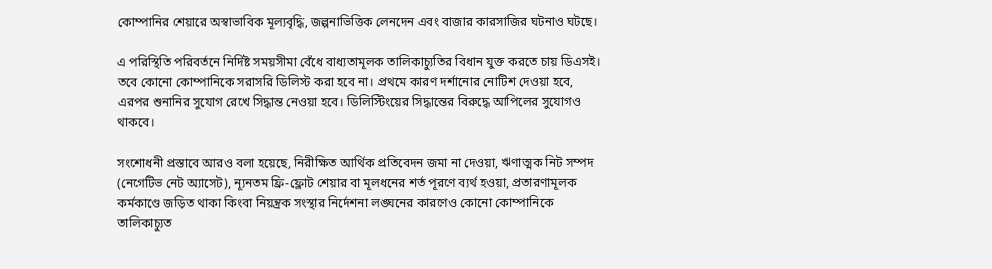কোম্পানির শেয়ারে অস্বাভাবিক মূল্যবৃদ্ধি, জল্পনাভিত্তিক লেনদেন এবং বাজার কারসাজির ঘটনাও ঘটছে।

এ পরিস্থিতি পরিবর্তনে নির্দিষ্ট সময়সীমা বেঁধে বাধ্যতামূলক তালিকাচ্যুতির বিধান যুক্ত করতে চায় ডিএসই। তবে কোনো কোম্পানিকে সরাসরি ডিলিস্ট করা হবে না। প্রথমে কারণ দর্শানোর নোটিশ দেওয়া হবে, এরপর শুনানির সুযোগ রেখে সিদ্ধান্ত নেওয়া হবে। ডিলিস্টিংয়ের সিদ্ধান্তের বিরুদ্ধে আপিলের সুযোগও থাকবে।

সংশোধনী প্রস্তাবে আরও বলা হয়েছে, নিরীক্ষিত আর্থিক প্রতিবেদন জমা না দেওয়া, ঋণাত্মক নিট সম্পদ (নেগেটিভ নেট অ্যাসেট), ন্যূনতম ফ্রি-ফ্লোট শেয়ার বা মূলধনের শর্ত পূরণে ব্যর্থ হওয়া, প্রতারণামূলক কর্মকাণ্ডে জড়িত থাকা কিংবা নিয়ন্ত্রক সংস্থার নির্দেশনা লঙ্ঘনের কারণেও কোনো কোম্পানিকে তালিকাচ্যুত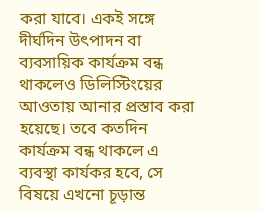করা যাবে। একই সঙ্গে দীর্ঘদিন উৎপাদন বা ব্যবসায়িক কার্যক্রম বন্ধ থাকলেও ডিলিস্টিংয়ের আওতায় আনার প্রস্তাব করা হয়েছে। তবে কতদিন কার্যক্রম বন্ধ থাকলে এ ব্যবস্থা কার্যকর হবে, সে বিষয়ে এখনো চূড়ান্ত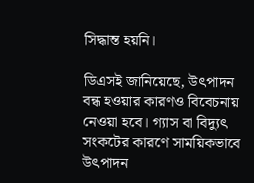সিদ্ধান্ত হয়নি।

ডিএসই জানিয়েছে, উৎপাদন বন্ধ হওয়ার কারণও বিবেচনায় নেওয়া হবে। গ্যাস বা বিদ্যুৎ সংকটের কারণে সাময়িকভাবে উৎপাদন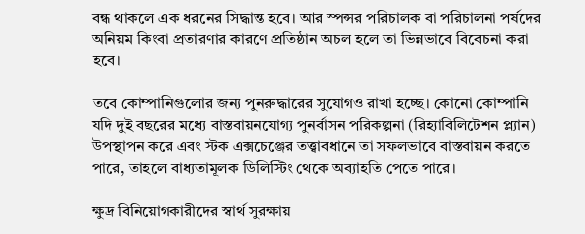বন্ধ থাকলে এক ধরনের সিদ্ধান্ত হবে। আর স্পন্সর পরিচালক বা পরিচালনা পর্ষদের অনিয়ম কিংবা প্রতারণার কারণে প্রতিষ্ঠান অচল হলে তা ভিন্নভাবে বিবেচনা করা হবে।

তবে কোম্পানিগুলোর জন্য পুনরুদ্ধারের সুযোগও রাখা হচ্ছে। কোনো কোম্পানি যদি দুই বছরের মধ্যে বাস্তবায়নযোগ্য পুনর্বাসন পরিকল্পনা (রিহ্যাবিলিটেশন প্ল্যান) উপস্থাপন করে এবং স্টক এক্সচেঞ্জের তত্ত্বাবধানে তা সফলভাবে বাস্তবায়ন করতে পারে, তাহলে বাধ্যতামূলক ডিলিস্টিং থেকে অব্যাহতি পেতে পারে।

ক্ষুদ্র বিনিয়োগকারীদের স্বার্থ সুরক্ষায়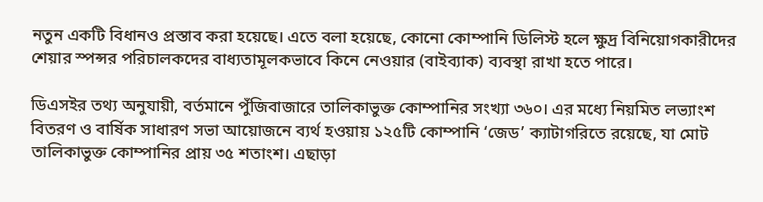নতুন একটি বিধানও প্রস্তাব করা হয়েছে। এতে বলা হয়েছে, কোনো কোম্পানি ডিলিস্ট হলে ক্ষুদ্র বিনিয়োগকারীদের শেয়ার স্পন্সর পরিচালকদের বাধ্যতামূলকভাবে কিনে নেওয়ার (বাইব্যাক) ব্যবস্থা রাখা হতে পারে।

ডিএসইর তথ্য অনুযায়ী, বর্তমানে পুঁজিবাজারে তালিকাভুক্ত কোম্পানির সংখ্যা ৩৬০। এর মধ্যে নিয়মিত লভ্যাংশ বিতরণ ও বার্ষিক সাধারণ সভা আয়োজনে ব্যর্থ হওয়ায় ১২৫টি কোম্পানি ‘জেড’ ক্যাটাগরিতে রয়েছে, যা মোট তালিকাভুক্ত কোম্পানির প্রায় ৩৫ শতাংশ। এছাড়া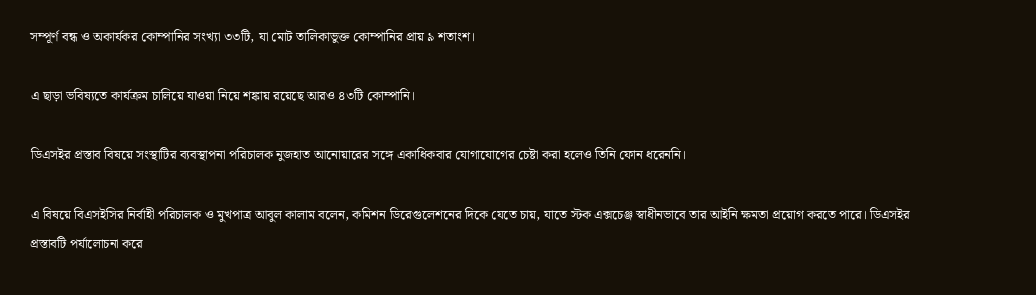সম্পূর্ণ বন্ধ ও অকার্যকর কোম্পানির সংখ্যা ৩৩টি, যা মোট তালিকাভুক্ত কোম্পানির প্রায় ৯ শতাংশ।

এ ছাড়া ভবিষ্যতে কার্যক্রম চালিয়ে যাওয়া নিয়ে শঙ্কায় রয়েছে আরও ৪৩টি কোম্পানি।

ডিএসইর প্রস্তাব বিষয়ে সংস্থাটির ব্যবস্থাপনা পরিচালক নুজহাত আনোয়ারের সঙ্গে একাধিকবার যোগাযোগের চেষ্টা করা হলেও তিনি ফোন ধরেননি।

এ বিষয়ে বিএসইসির নির্বাহী পরিচালক ও মুখপাত্র আবুল কালাম বলেন, কমিশন ডিরেগুলেশনের দিকে যেতে চায়, যাতে স্টক এক্সচেঞ্জ স্বাধীনভাবে তার আইনি ক্ষমতা প্রয়োগ করতে পারে। ডিএসইর প্রস্তাবটি পর্যালোচনা করে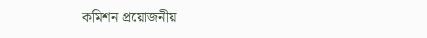কমিশন প্রয়োজনীয়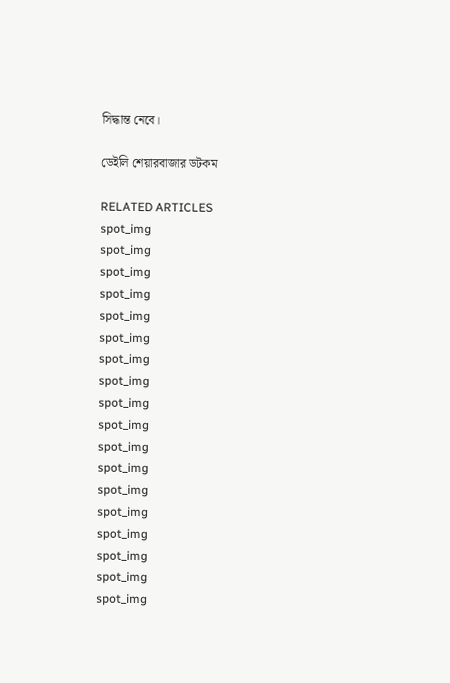সিদ্ধান্ত নেবে।

ডেইলি শেয়ারবাজার ডটকম

RELATED ARTICLES
spot_img
spot_img
spot_img
spot_img
spot_img
spot_img
spot_img
spot_img
spot_img
spot_img
spot_img
spot_img
spot_img
spot_img
spot_img
spot_img
spot_img
spot_img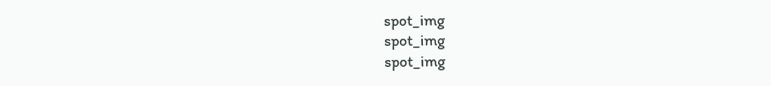spot_img
spot_img
spot_img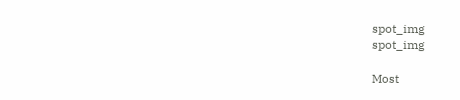spot_img
spot_img

Most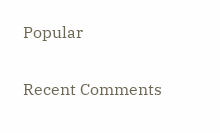Popular

Recent Comments